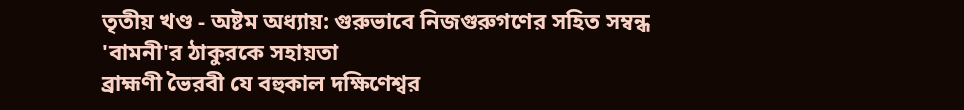তৃতীয় খণ্ড - অষ্টম অধ্যায়: গুরুভাবে নিজগুরুগণের সহিত সম্বন্ধ
'বামনী'র ঠাকুরকে সহায়তা
ব্রাহ্মণী ভৈরবী যে বহুকাল দক্ষিণেশ্বর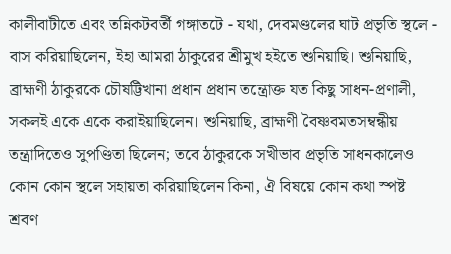কালীবাটীতে এবং তন্নিকটবর্তী গঙ্গাতটে - যথা, দেবমণ্ডলের ঘাট প্রভৃতি স্থলে - বাস করিয়াছিলেন, ইহা আমরা ঠাকুরের শ্রীমুখ হইতে শুনিয়াছি। শুনিয়াছি, ব্রাহ্মণী ঠাকুরকে চৌষট্টিখানা প্রধান প্রধান তন্ত্রোক্ত যত কিছু সাধন-প্রণালী, সকলই একে একে করাইয়াছিলেন। শুনিয়াছি, ব্রাহ্মণী বৈষ্ণবমতসম্বন্ধীয় তন্ত্রাদিতেও সুপণ্ডিতা ছিলেন; তবে ঠাকুরকে সখীভাব প্রভৃতি সাধনকালেও কোন কোন স্থলে সহায়তা করিয়াছিলেন কিনা, ঐ বিষয়ে কোন কথা স্পষ্ট শ্রবণ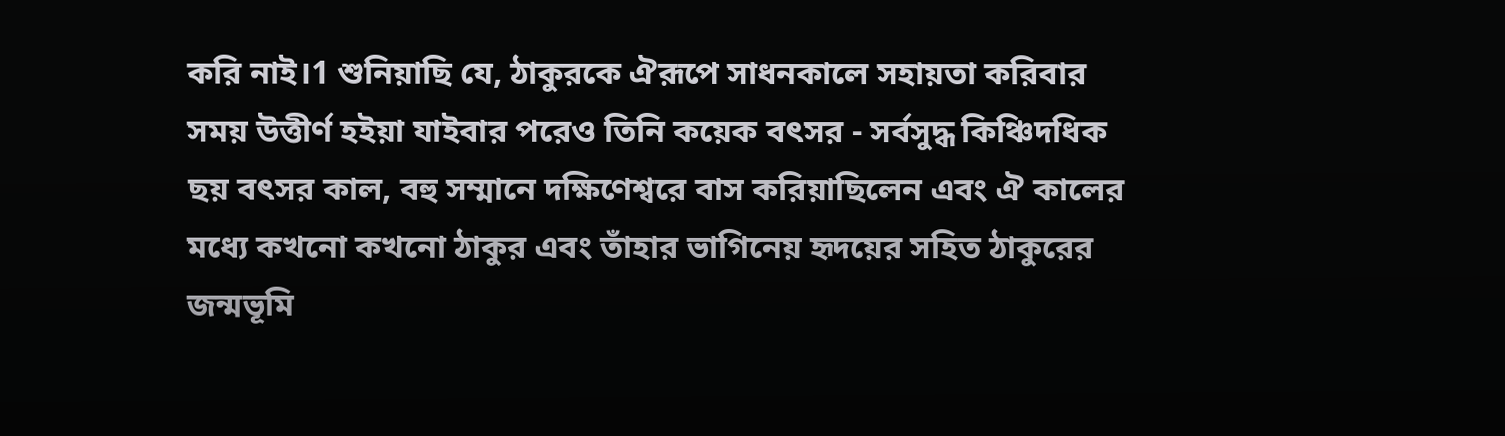করি নাই।1 শুনিয়াছি যে, ঠাকুরকে ঐরূপে সাধনকালে সহায়তা করিবার সময় উত্তীর্ণ হইয়া যাইবার পরেও তিনি কয়েক বৎসর - সর্বসুদ্ধ কিঞ্চিদধিক ছয় বৎসর কাল, বহু সম্মানে দক্ষিণেশ্বরে বাস করিয়াছিলেন এবং ঐ কালের মধ্যে কখনো কখনো ঠাকুর এবং তাঁহার ভাগিনেয় হৃদয়ের সহিত ঠাকুরের জন্মভূমি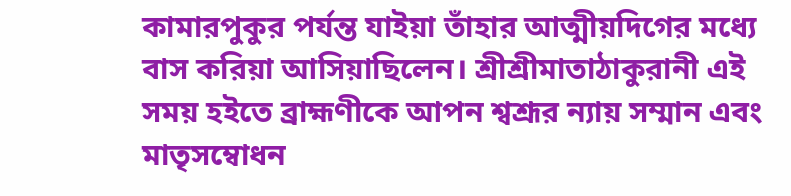কামারপুকুর পর্যন্ত যাইয়া তাঁহার আত্মীয়দিগের মধ্যে বাস করিয়া আসিয়াছিলেন। শ্রীশ্রীমাতাঠাকুরানী এই সময় হইতে ব্রাহ্মণীকে আপন শ্বশ্রূর ন্যায় সম্মান এবং মাতৃসম্বোধন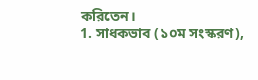করিতেন।
1. সাধকভাব (১০ম সংস্করণ),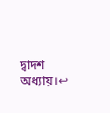দ্বাদশ অধ্যায়।↩